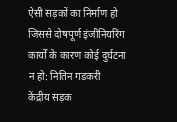ऐसी सड़कों का निर्माण हो जिससे दोषपूर्ण इंजीनियरिंग कार्यों के कारण कोई दुर्घटना न हो: नितिन गडकरी
केंद्रीय सड़क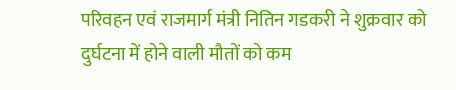परिवहन एवं राजमार्ग मंत्री नितिन गडकरी ने शुक्रवार को दुर्घटना में होने वाली मौतों को कम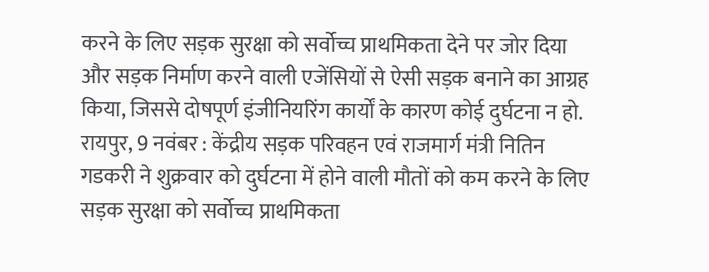करने के लिए सड़क सुरक्षा को सर्वोच्च प्राथमिकता देने पर जोर दिया और सड़क निर्माण करने वाली एजेंसियों से ऐसी सड़क बनाने का आग्रह किया, जिससे दोषपूर्ण इंजीनियरिंग कार्यों के कारण कोई दुर्घटना न हो.
रायपुर, 9 नवंबर : केंद्रीय सड़क परिवहन एवं राजमार्ग मंत्री नितिन गडकरी ने शुक्रवार को दुर्घटना में होने वाली मौतों को कम करने के लिए सड़क सुरक्षा को सर्वोच्च प्राथमिकता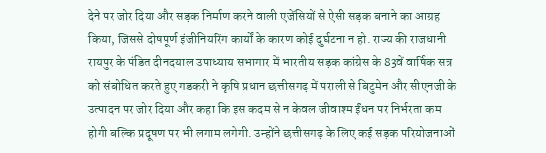देने पर जोर दिया और सड़क निर्माण करने वाली एजेंसियों से ऐसी सड़क बनाने का आग्रह किया, जिससे दोषपूर्ण इंजीनियरिंग कार्यों के कारण कोई दुर्घटना न हो. राज्य की राजधानी रायपुर के पंडित दीनदयाल उपाध्याय सभागार में भारतीय सड़क कांग्रेस के 83वें वार्षिक सत्र को संबोधित करते हुए गडकरी ने कृषि प्रधान छत्तीसगढ़ में पराली से बिटुमेन और सीएनजी के उत्पादन पर जोर दिया और कहा कि इस कदम से न केवल जीवाश्म ईंधन पर निर्भरता कम होगी बल्कि प्रदूषण पर भी लगाम लगेगी. उन्होंने छत्तीसगढ़ के लिए कई सड़क परियोजनाओं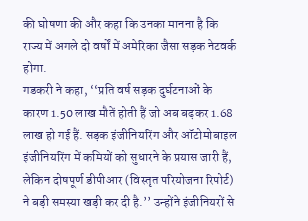की घोषणा की और कहा कि उनका मानना है कि राज्य में अगले दो वर्षों में अमेरिका जैसा सड़क नेटवर्क होगा.
गडकरी ने कहा, ‘‘प्रति वर्ष सड़क दुर्घटनाओं के कारण 1.50 लाख मौतें होती हैं जो अब बढ़कर 1.68 लाख हो गई हैं. सड़क इंजीनियरिंग और ऑटोमोबाइल इंजीनियरिंग में कमियों को सुधारने के प्रयास जारी हैं, लेकिन दोषपूर्ण डीपीआर (विस्तृत परियोजना रिपोर्ट) ने बड़ी समस्या खड़ी कर दी है.’’ उन्होंने इंजीनियरों से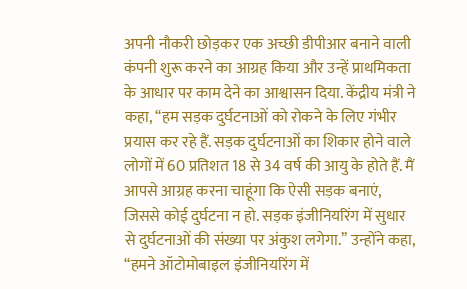अपनी नौकरी छोड़कर एक अच्छी डीपीआर बनाने वाली कंपनी शुरू करने का आग्रह किया और उन्हें प्राथमिकता के आधार पर काम देने का आश्वासन दिया. केंद्रीय मंत्री ने कहा, ‘‘हम सड़क दुर्घटनाओं को रोकने के लिए गंभीर प्रयास कर रहे हैं. सड़क दुर्घटनाओं का शिकार होने वाले लोगों में 60 प्रतिशत 18 से 34 वर्ष की आयु के होते हैं. मैं आपसे आग्रह करना चाहूंगा कि ऐसी सड़क बनाएं, जिससे कोई दुर्घटना न हो. सड़क इंजीनियरिंग में सुधार से दुर्घटनाओं की संख्या पर अंकुश लगेगा.’’ उन्होंने कहा, ‘‘हमने ऑटोमोबाइल इंजीनियरिंग में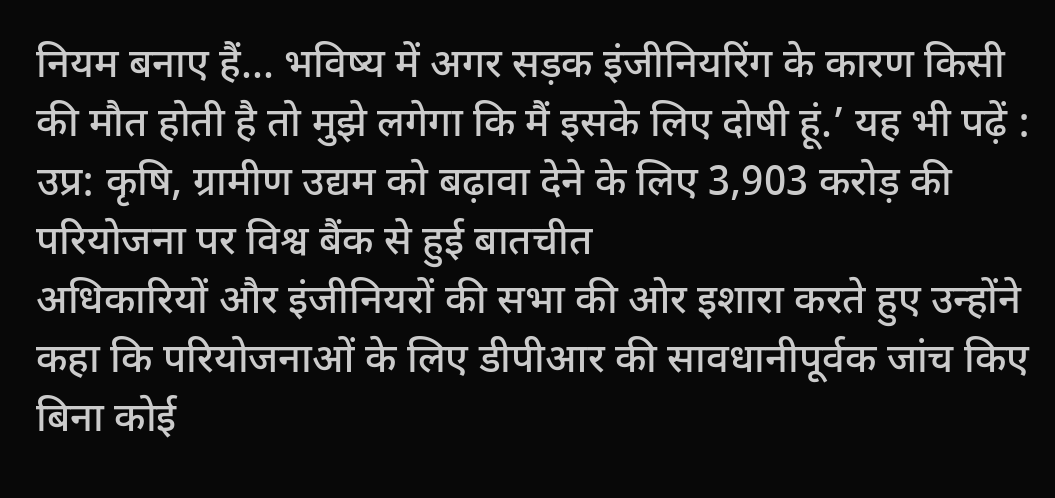नियम बनाए हैं... भविष्य में अगर सड़क इंजीनियरिंग के कारण किसी की मौत होती है तो मुझे लगेगा कि मैं इसके लिए दोषी हूं.’ यह भी पढ़ें : उप्र: कृषि, ग्रामीण उद्यम को बढ़ावा देने के लिए 3,903 करोड़ की परियोजना पर विश्व बैंक से हुई बातचीत
अधिकारियों और इंजीनियरों की सभा की ओर इशारा करते हुए उन्होंने कहा कि परियोजनाओं के लिए डीपीआर की सावधानीपूर्वक जांच किए बिना कोई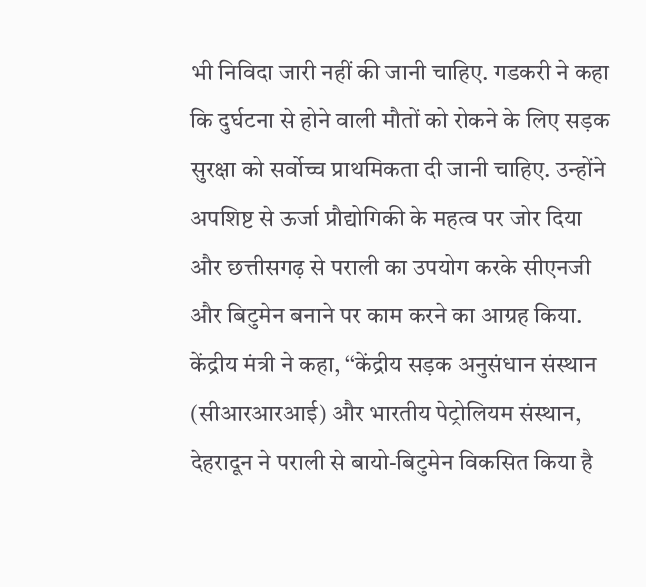भी निविदा जारी नहीं की जानी चाहिए. गडकरी ने कहा कि दुर्घटना से होने वाली मौतों को रोकने के लिए सड़क सुरक्षा को सर्वोच्च प्राथमिकता दी जानी चाहिए. उन्होंने अपशिष्ट से ऊर्जा प्रौद्योगिकी के महत्व पर जोर दिया और छत्तीसगढ़ से पराली का उपयोग करके सीएनजी और बिटुमेन बनाने पर काम करने का आग्रह किया.
केंद्रीय मंत्री ने कहा, ‘‘केंद्रीय सड़क अनुसंधान संस्थान (सीआरआरआई) और भारतीय पेट्रोलियम संस्थान, देहरादून ने पराली से बायो-बिटुमेन विकसित किया है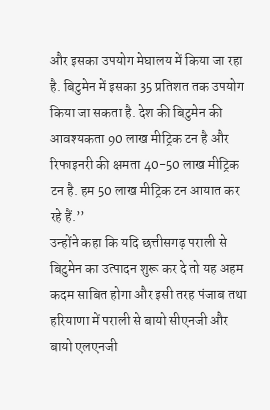और इसका उपयोग मेघालय में किया जा रहा है. बिटुमेन में इसका 35 प्रतिशत तक उपयोग किया जा सकता है. देश की बिटुमेन की आवश्यकता 90 लाख मीट्रिक टन है और रिफाइनरी की क्षमता 40-50 लाख मीट्रिक टन है. हम 50 लाख मीट्रिक टन आयात कर रहे हैं.’’
उन्होंने कहा कि यदि छत्तीसगढ़ पराली से बिटुमेन का उत्पादन शुरू कर दे तो यह अहम कदम साबित होगा और इसी तरह पंजाब तथा हरियाणा में पराली से बायो सीएनजी और बायो एलएनजी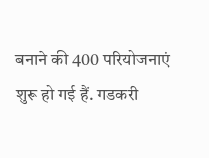बनाने की 400 परियोजनाएं शुरू हो गई हैं. गडकरी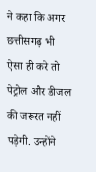ने कहा कि अगर छत्तीसगढ़ भी ऐसा ही करे तो पेट्रोल और डीजल की जरूरत नहीं पड़ेगी. उन्होंने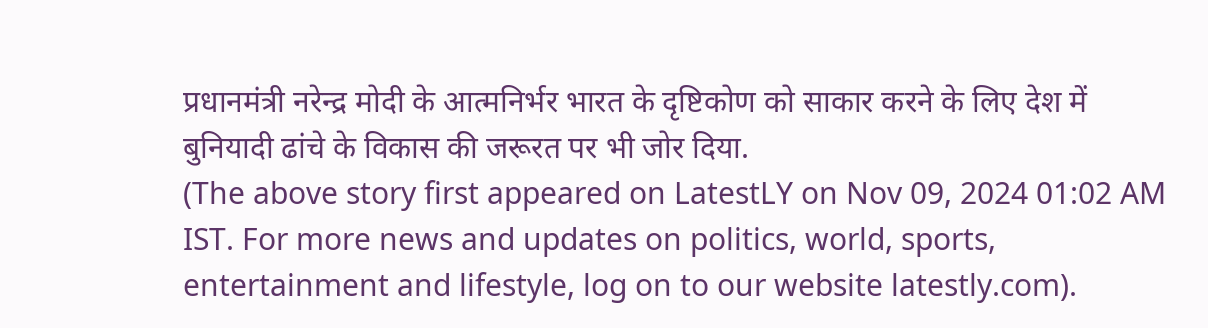प्रधानमंत्री नरेन्द्र मोदी के आत्मनिर्भर भारत के दृष्टिकोण को साकार करने के लिए देश में बुनियादी ढांचे के विकास की जरूरत पर भी जोर दिया.
(The above story first appeared on LatestLY on Nov 09, 2024 01:02 AM IST. For more news and updates on politics, world, sports, entertainment and lifestyle, log on to our website latestly.com).